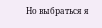Но выбраться я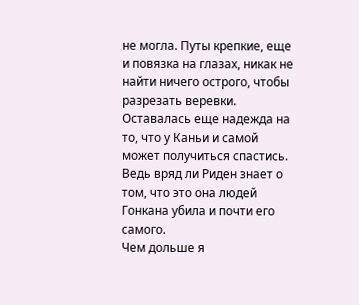не могла. Путы крепкие, еще и повязка на глазах, никак не найти ничего острого, чтобы разрезать веревки. Оставалась еще надежда на то, что у Каньи и самой может получиться спастись. Ведь вряд ли Риден знает о том, что это она людей Гонкана убила и почти его самого.
Чем дольше я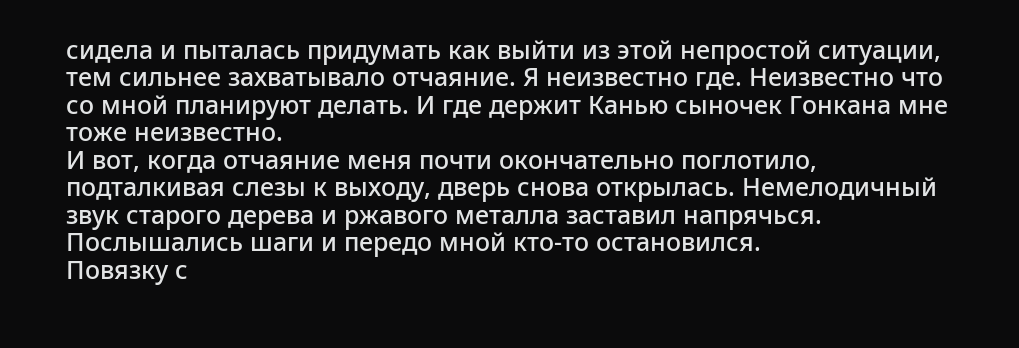сидела и пыталась придумать как выйти из этой непростой ситуации, тем сильнее захватывало отчаяние. Я неизвестно где. Неизвестно что со мной планируют делать. И где держит Канью сыночек Гонкана мне тоже неизвестно.
И вот, когда отчаяние меня почти окончательно поглотило, подталкивая слезы к выходу, дверь снова открылась. Немелодичный звук старого дерева и ржавого металла заставил напрячься. Послышались шаги и передо мной кто-то остановился.
Повязку с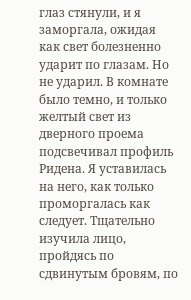глаз стянули, и я заморгала, ожидая как свет болезненно ударит по глазам. Но не ударил. В комнате было темно, и только желтый свет из дверного проема подсвечивал профиль Ридена. Я уставилась на него, как только проморгалась как следует. Тщательно изучила лицо, пройдясь по сдвинутым бровям, по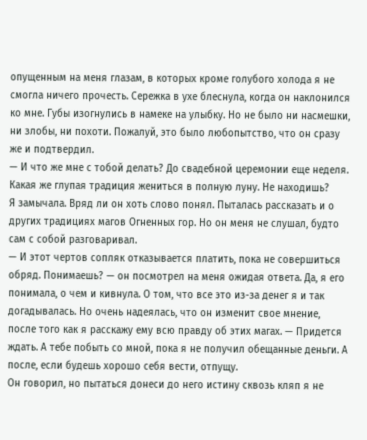опущенным на меня глазам, в которых кроме голубого холода я не смогла ничего прочесть. Сережка в ухе блеснула, когда он наклонился ко мне. Губы изогнулись в намеке на улыбку. Но не было ни насмешки, ни злобы, ни похоти. Пожалуй, это было любопытство, что он сразу же и подтвердил.
— И что же мне с тобой делать? До свадебной церемонии еще неделя. Какая же глупая традиция жениться в полную луну. Не находишь?
Я замычала. Вряд ли он хоть слово понял. Пыталась рассказать и о других традициях магов Огненных гор. Но он меня не слушал, будто сам с собой разговаривал.
— И этот чертов сопляк отказывается платить, пока не совершиться обряд. Понимаешь? — он посмотрел на меня ожидая ответа. Да, я его понимала, о чем и кивнула. О том, что все это из-за денег я и так догадывалась. Но очень надеялась, что он изменит свое мнение, после того как я расскажу ему всю правду об этих магах. — Придется ждать. А тебе побыть со мной, пока я не получил обещанные деньги. А после, если будешь хорошо себя вести, отпущу.
Он говорил, но пытаться донеси до него истину сквозь кляп я не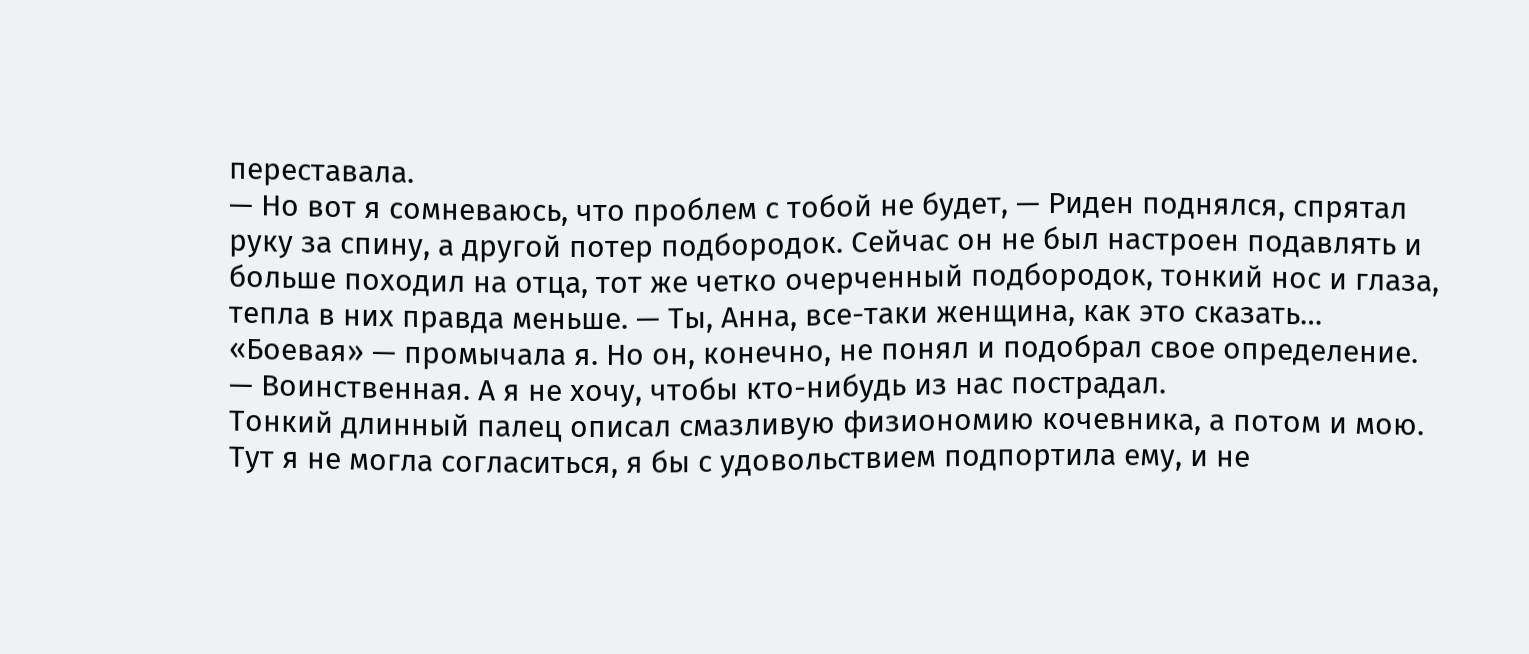переставала.
— Но вот я сомневаюсь, что проблем с тобой не будет, — Риден поднялся, спрятал руку за спину, а другой потер подбородок. Сейчас он не был настроен подавлять и больше походил на отца, тот же четко очерченный подбородок, тонкий нос и глаза, тепла в них правда меньше. — Ты, Анна, все-таки женщина, как это сказать…
«Боевая» — промычала я. Но он, конечно, не понял и подобрал свое определение.
— Воинственная. А я не хочу, чтобы кто-нибудь из нас пострадал.
Тонкий длинный палец описал смазливую физиономию кочевника, а потом и мою. Тут я не могла согласиться, я бы с удовольствием подпортила ему, и не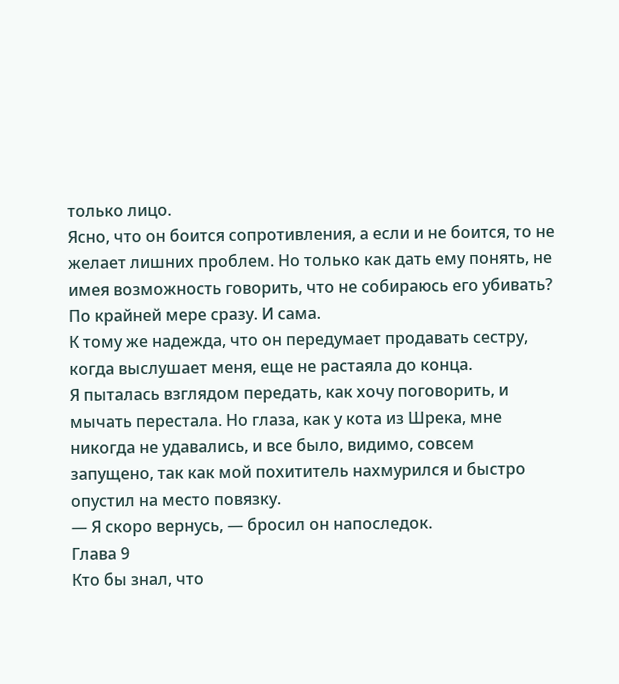только лицо.
Ясно, что он боится сопротивления, а если и не боится, то не желает лишних проблем. Но только как дать ему понять, не имея возможность говорить, что не собираюсь его убивать? По крайней мере сразу. И сама.
К тому же надежда, что он передумает продавать сестру, когда выслушает меня, еще не растаяла до конца.
Я пыталась взглядом передать, как хочу поговорить, и мычать перестала. Но глаза, как у кота из Шрека, мне никогда не удавались, и все было, видимо, совсем запущено, так как мой похититель нахмурился и быстро опустил на место повязку.
— Я скоро вернусь, — бросил он напоследок.
Глава 9
Кто бы знал, что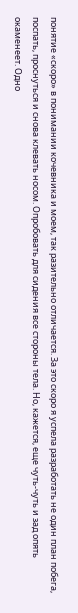понятие «скоро» в понимании кочевника и моем, так разительно отличается. За это скоро я успела разработать не один план побега, поспать, проснуться и снова клевать носом. Опробовать для сидения все стороны тела. Но, кажется, еще чуть-чуть и зад опять окаменеет. Одно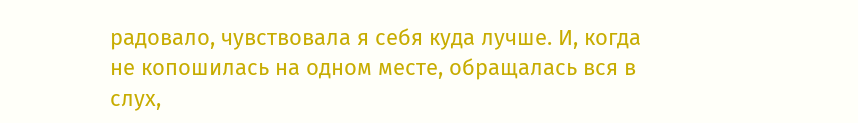радовало, чувствовала я себя куда лучше. И, когда не копошилась на одном месте, обращалась вся в слух,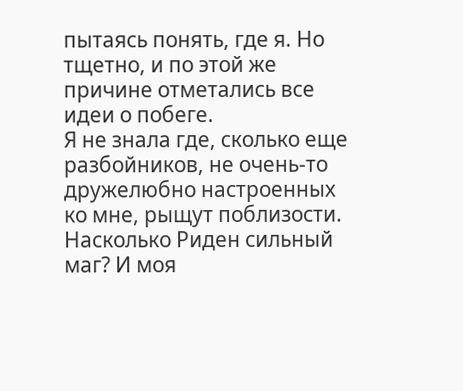пытаясь понять, где я. Но тщетно, и по этой же причине отметались все идеи о побеге.
Я не знала где, сколько еще разбойников, не очень-то дружелюбно настроенных ко мне, рыщут поблизости. Насколько Риден сильный маг? И моя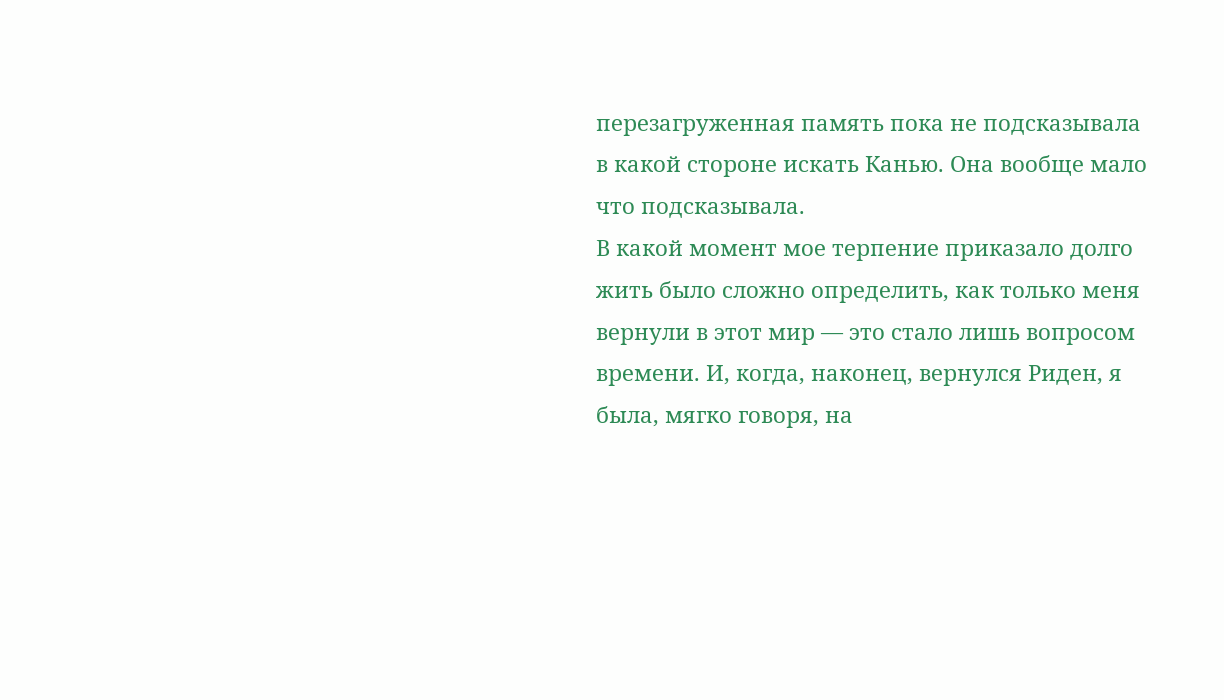перезагруженная память пока не подсказывала в какой стороне искать Канью. Она вообще мало что подсказывала.
В какой момент мое терпение приказало долго жить было сложно определить, как только меня вернули в этот мир — это стало лишь вопросом времени. И, когда, наконец, вернулся Риден, я была, мягко говоря, на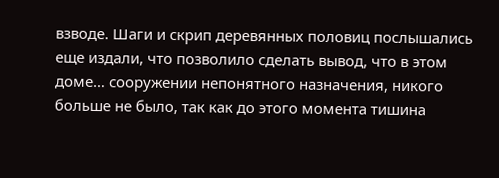взводе. Шаги и скрип деревянных половиц послышались еще издали, что позволило сделать вывод, что в этом доме… сооружении непонятного назначения, никого больше не было, так как до этого момента тишина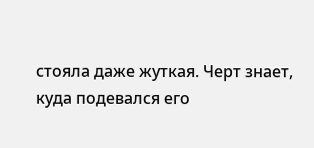стояла даже жуткая. Черт знает, куда подевался его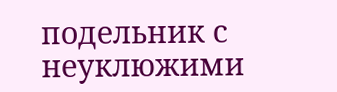подельник с неуклюжими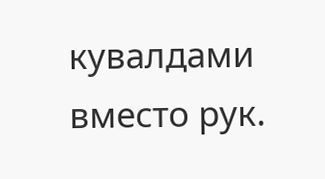кувалдами вместо рук.